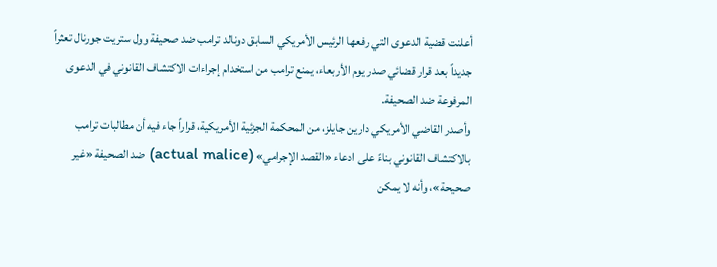أعلنت قضية الدعوى التي رفعها الرئيس الأمريكي السابق دونالد ترامب ضد صحيفة وول ستريت جورنال تعثراً جديداً بعد قرار قضائي صدر يوم الأربعاء، يمنع ترامب من استخدام إجراءات الاكتشاف القانوني في الدعوى المرفوعة ضد الصحيفة.
وأصدر القاضي الأمريكي دارين جايلز، من المحكمة الجزئية الأمريكية، قراراً جاء فيه أن مطالبات ترامب بالاكتشاف القانوني بناءً على ادعاء «القصد الإجرامي» (actual malice) ضد الصحيفة «غير صحيحة»، وأنه لا يمكن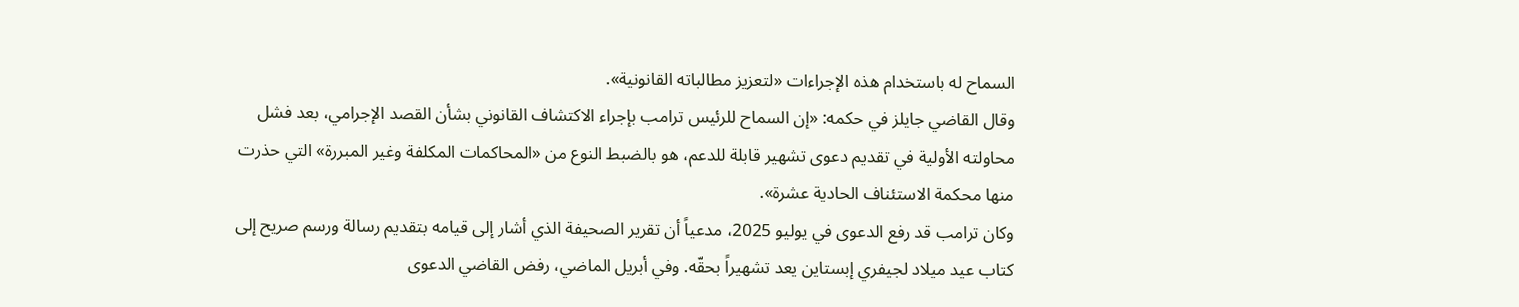السماح له باستخدام هذه الإجراءات «لتعزيز مطالباته القانونية».
وقال القاضي جايلز في حكمه: «إن السماح للرئيس ترامب بإجراء الاكتشاف القانوني بشأن القصد الإجرامي، بعد فشل محاولته الأولية في تقديم دعوى تشهير قابلة للدعم، هو بالضبط النوع من «المحاكمات المكلفة وغير المبررة» التي حذرت منها محكمة الاستئناف الحادية عشرة».
وكان ترامب قد رفع الدعوى في يوليو 2025، مدعياً أن تقرير الصحيفة الذي أشار إلى قيامه بتقديم رسالة ورسم صريح إلى كتاب عيد ميلاد لجيفري إبستاين يعد تشهيراً بحقّه. وفي أبريل الماضي، رفض القاضي الدعوى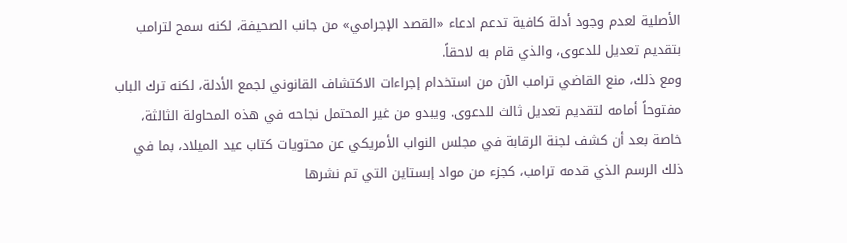الأصلية لعدم وجود أدلة كافية تدعم ادعاء «القصد الإجرامي» من جانب الصحيفة، لكنه سمح لترامب بتقديم تعديل للدعوى، والذي قام به لاحقاً.
ومع ذلك، منع القاضي ترامب الآن من استخدام إجراءات الاكتشاف القانوني لجمع الأدلة، لكنه ترك الباب مفتوحاً أمامه لتقديم تعديل ثالث للدعوى. ويبدو من غير المحتمل نجاحه في هذه المحاولة الثالثة، خاصة بعد أن كشف لجنة الرقابة في مجلس النواب الأمريكي عن محتويات كتاب عيد الميلاد، بما في ذلك الرسم الذي قدمه ترامب، كجزء من مواد إبستاين التي تم نشرها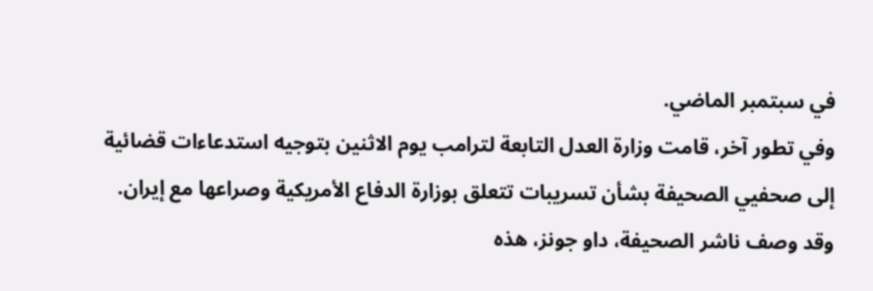في سبتمبر الماضي.
وفي تطور آخر، قامت وزارة العدل التابعة لترامب يوم الاثنين بتوجيه استدعاءات قضائية إلى صحفيي الصحيفة بشأن تسريبات تتعلق بوزارة الدفاع الأمريكية وصراعها مع إيران. وقد وصف ناشر الصحيفة، داو جونز، هذه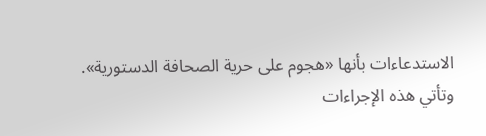الاستدعاءات بأنها «هجوم على حرية الصحافة الدستورية».
وتأتي هذه الإجراءات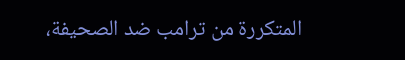المتكررة من ترامب ضد الصحيفة،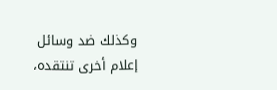وكذلك ضد وسائل إعلام أخرى تنتقده،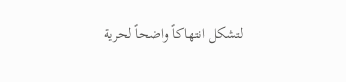لتشكل انتهاكاً واضحاً لحرية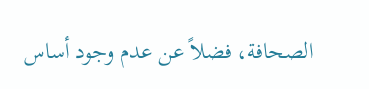الصحافة، فضلاً عن عدم وجود أساس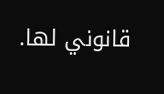قانوني لها.